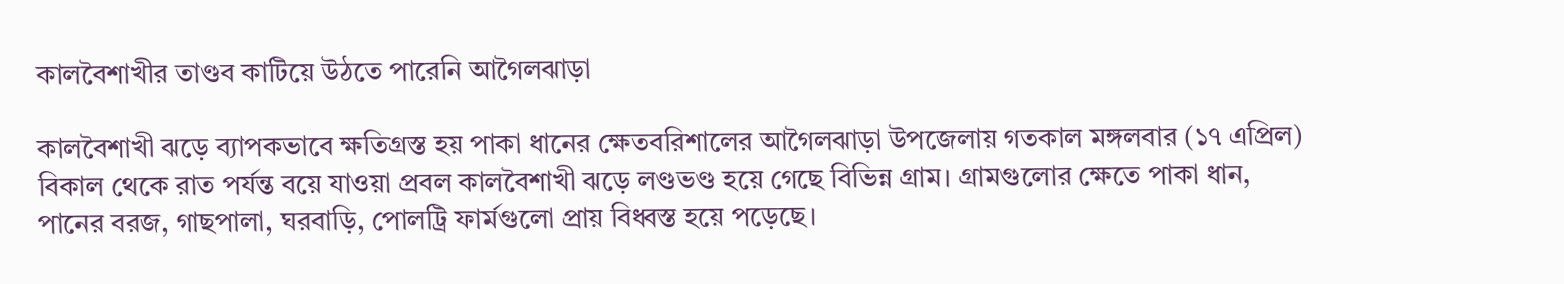কালবৈশাখীর তাণ্ডব কাটিয়ে উঠতে পারেনি আগৈলঝাড়া

কালবৈশাখী ঝড়ে ব্যাপকভাবে ক্ষতিগ্রস্ত হয় পাকা ধানের ক্ষেতবরিশালের আগৈলঝাড়া উপজেলায় গতকাল মঙ্গলবার (১৭ এপ্রিল) বিকাল থেকে রাত পর্যন্ত বয়ে যাওয়া প্রবল কালবৈশাখী ঝড়ে লণ্ডভণ্ড হয়ে গেছে বিভিন্ন গ্রাম। গ্রামগুলোর ক্ষেতে পাকা ধান, পানের বরজ, গাছপালা, ঘরবাড়ি, পোলট্রি ফার্মগুলো প্রায় বিধ্বস্ত হয়ে পড়েছে।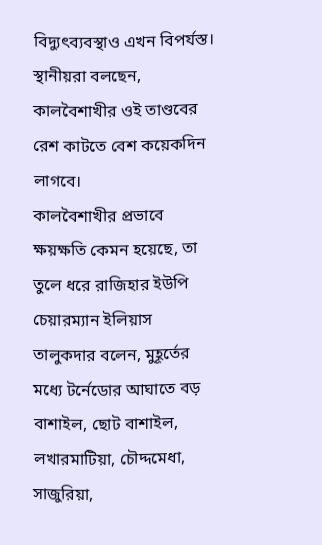বিদ্যুৎব্যবস্থাও এখন বিপর্যস্ত। স্থানীয়রা বলছেন, কালবৈশাখীর ওই তাণ্ডবের রেশ কাটতে বেশ কয়েকদিন লাগবে।
কালবৈশাখীর প্রভাবে ক্ষয়ক্ষতি কেমন হয়েছে, তা তুলে ধরে রাজিহার ইউপি চেয়ারম্যান ইলিয়াস তালুকদার বলেন, মুহূর্তের মধ্যে টর্নেডোর আঘাতে বড় বাশাইল, ছোট বাশাইল, লখারমাটিয়া, চৌদ্দমেধা, সাজুরিয়া,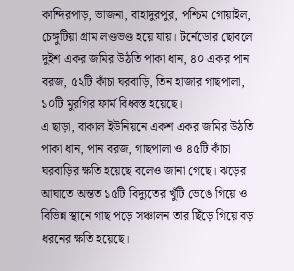কান্দিরপাড়, ভাজনা, বাহাদুরপুর, পশ্চিম গোয়াইল, চেঙ্গুটিয়া গ্রাম লণ্ডভণ্ড হয়ে যায়। টর্নেডোর ছোবলে দুইশ একর জমির উঠতি পাকা ধান, ৪০ একর পান বরজ, ৫২টি কাঁচা ঘরবাড়ি, তিন হাজার গাছপালা, ১০টি মুরগির ফার্ম বিধ্বস্ত হয়েছে।
এ ছাড়া, বাকাল ইউনিয়নে একশ একর জমির উঠতি পাকা ধান, পান বরজ, গাছপালা ও ৪৫টি কাঁচা ঘরবাড়ির ক্ষতি হয়েছে বলেও জানা গেছে। ঝড়ের আঘাতে অন্তত ১৫টি বিদ্যুতের খুঁটি ভেঙে গিয়ে ও বিভিন্ন স্থানে গাছ পড়ে সঞ্চালন তার ছিঁড়ে গিয়ে বড় ধরনের ক্ষতি হয়েছে।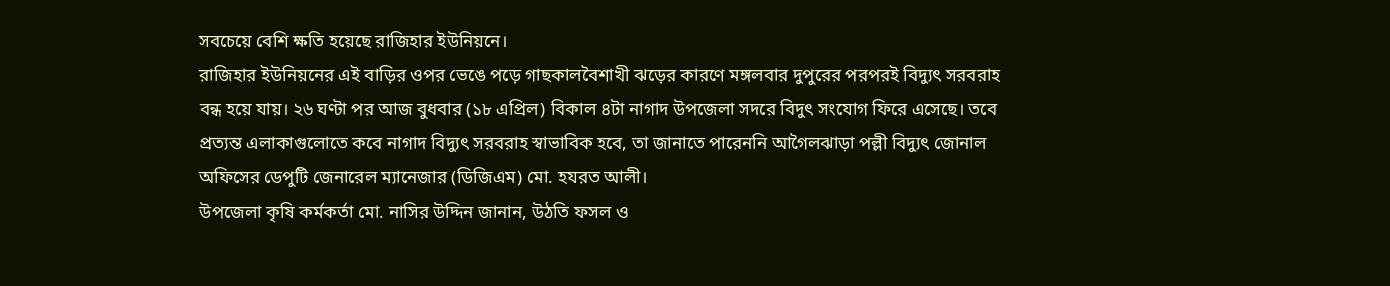সবচেয়ে বেশি ক্ষতি হয়েছে রাজিহার ইউনিয়নে।
রাজিহার ইউনিয়নের এই বাড়ির ওপর ভেঙে পড়ে গাছকালবৈশাখী ঝড়ের কারণে মঙ্গলবার দুপুরের পরপরই বিদ্যুৎ সরবরাহ বন্ধ হয়ে যায়। ২৬ ঘণ্টা পর আজ বুধবার (১৮ এপ্রিল) বিকাল ৪টা নাগাদ উপজেলা সদরে বিদুৎ সংযোগ ফিরে এসেছে। তবে প্রত্যন্ত এলাকাগুলোতে কবে নাগাদ বিদ্যুৎ সরবরাহ স্বাভাবিক হবে, তা জানাতে পারেননি আগৈলঝাড়া পল্লী বিদ্যুৎ জোনাল অফিসের ডেপুটি জেনারেল ম্যানেজার (ডিজিএম) মো. হযরত আলী।
উপজেলা কৃষি কর্মকর্তা মো. নাসির উদ্দিন জানান, উঠতি ফসল ও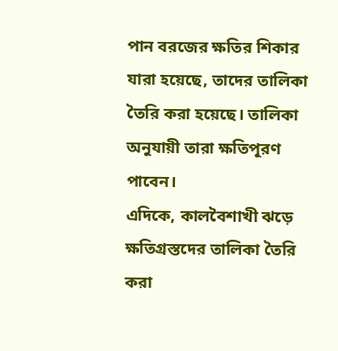পান বরজের ক্ষতির শিকার যারা হয়েছে, তাদের তালিকা তৈরি করা হয়েছে। তালিকা অনুযায়ী তারা ক্ষতিপূরণ পাবেন।
এদিকে, কালবৈশাখী ঝড়ে ক্ষতিগ্রস্তদের তালিকা তৈরি করা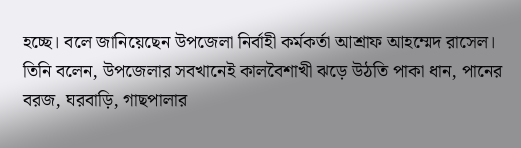হচ্ছে। বলে জানিয়েছেন উপজেলা নির্বাহী কর্মকর্তা আশ্রাফ আহম্মেদ রাসেল। তিনি বলেন, উপজেলার সবখানেই কালবৈশাখী ঝড়ে উঠতি পাকা ধান, পানের বরজ, ঘরবাড়ি, গাছপালার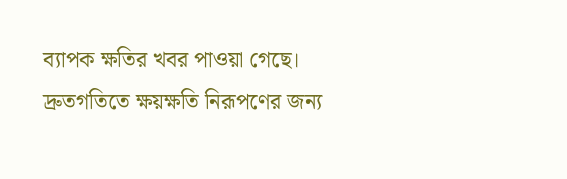ব্যাপক ক্ষতির খবর পাওয়া গেছে। দ্রুতগতিতে ক্ষয়ক্ষতি নিরূপণের জন্য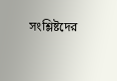সংশ্লিষ্টদের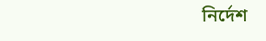নির্দেশ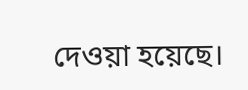দেওয়া হয়েছে।